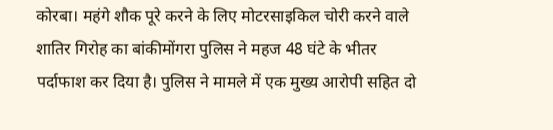कोरबा। महंगे शौक पूरे करने के लिए मोटरसाइकिल चोरी करने वाले शातिर गिरोह का बांकीमोंगरा पुलिस ने महज 48 घंटे के भीतर पर्दाफाश कर दिया है। पुलिस ने मामले में एक मुख्य आरोपी सहित दो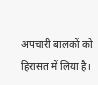अपचारी बालकों को हिरासत में लिया है।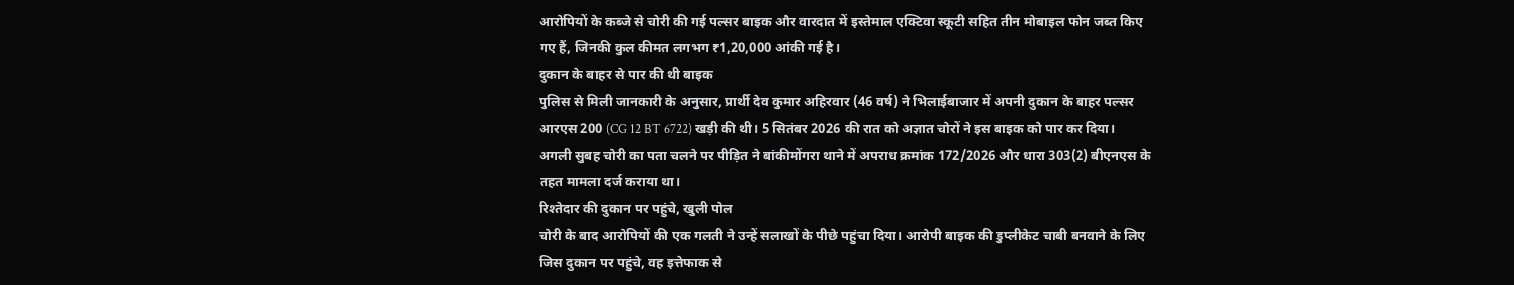आरोपियों के कब्जे से चोरी की गई पल्सर बाइक और वारदात में इस्तेमाल एक्टिवा स्कूटी सहित तीन मोबाइल फोन जब्त किए गए हैं, जिनकी कुल कीमत लगभग ₹1,20,000 आंकी गई है।
दुकान के बाहर से पार की थी बाइक
पुलिस से मिली जानकारी के अनुसार, प्रार्थी देव कुमार अहिरवार (46 वर्ष) ने भिलाईबाजार में अपनी दुकान के बाहर पल्सर आरएस 200 (CG 12 BT 6722) खड़ी की थी। 5 सितंबर 2026 की रात को अज्ञात चोरों ने इस बाइक को पार कर दिया। अगली सुबह चोरी का पता चलने पर पीड़ित ने बांकीमोंगरा थाने में अपराध क्रमांक 172/2026 और धारा 303(2) बीएनएस के तहत मामला दर्ज कराया था।
रिश्तेदार की दुकान पर पहुंचे, खुली पोल
चोरी के बाद आरोपियों की एक गलती ने उन्हें सलाखों के पीछे पहुंचा दिया। आरोपी बाइक की डुप्लीकेट चाबी बनवाने के लिए जिस दुकान पर पहुंचे, वह इत्तेफाक से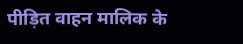पीड़ित वाहन मालिक के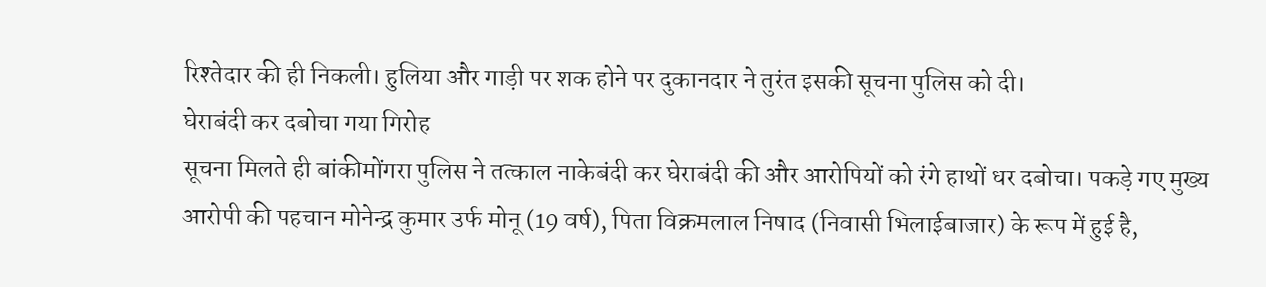रिश्तेदार की ही निकली। हुलिया और गाड़ी पर शक होने पर दुकानदार ने तुरंत इसकी सूचना पुलिस को दी।
घेराबंदी कर दबोचा गया गिरोह
सूचना मिलते ही बांकीमोंगरा पुलिस ने तत्काल नाकेबंदी कर घेराबंदी की और आरोपियों को रंगे हाथों धर दबोचा। पकड़े गए मुख्य आरोपी की पहचान मोनेन्द्र कुमार उर्फ मोनू (19 वर्ष), पिता विक्रमलाल निषाद (निवासी भिलाईबाजार) के रूप में हुई है,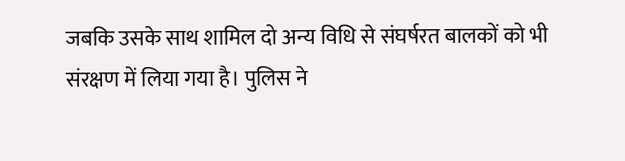जबकि उसके साथ शामिल दो अन्य विधि से संघर्षरत बालकों को भी संरक्षण में लिया गया है। पुलिस ने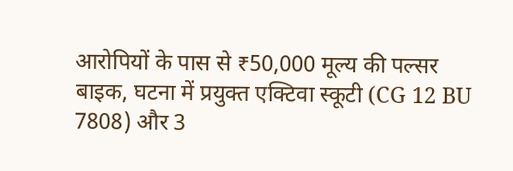आरोपियों के पास से ₹50,000 मूल्य की पल्सर बाइक, घटना में प्रयुक्त एक्टिवा स्कूटी (CG 12 BU 7808) और 3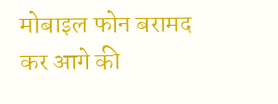मोबाइल फोन बरामद कर आगे की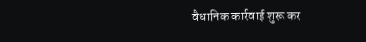वैधानिक कार्रवाई शुरू कर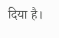दिया है।